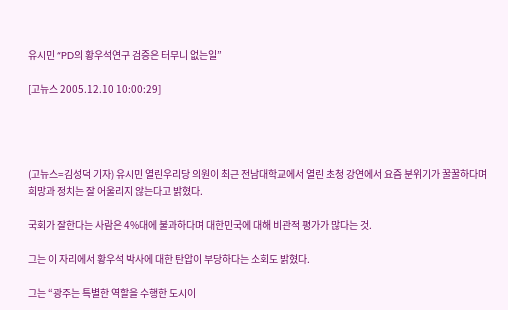유시민 “PD의 황우석연구 검증은 터무니 없는일”

[고뉴스 2005.12.10 10:00:29]




(고뉴스=김성덕 기자) 유시민 열린우리당 의원이 최근 전남대학교에서 열린 초청 강연에서 요즘 분위기가 꿀꿀하다며 희망과 정치는 잘 어울리지 않는다고 밝혔다.

국회가 잘한다는 사람은 4%대에 불과하다며 대한민국에 대해 비관적 평가가 많다는 것.

그는 이 자리에서 황우석 박사에 대한 탄압이 부당하다는 소회도 밝혔다.

그는 “광주는 특별한 역할을 수행한 도시이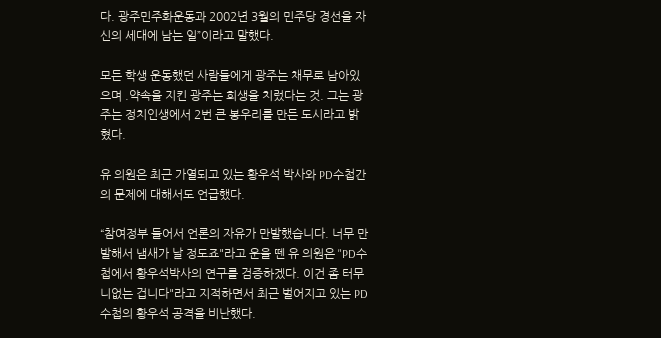다. 광주민주화운동과 2002년 3월의 민주당 경선을 자신의 세대에 남는 일”이라고 말했다.

모든 학생 운동했던 사람들에게 광주는 채무로 남아있으며 .약속을 지킨 광주는 희생을 치렀다는 것. 그는 광주는 정치인생에서 2번 큰 봉우리를 만든 도시라고 밝혔다.

유 의원은 최근 가열되고 있는 황우석 박사와 PD수첩간의 문제에 대해서도 언급했다.

“참여정부 들어서 언론의 자유가 만발했습니다. 너무 만발해서 냄새가 날 정도죠"라고 운을 뗀 유 의원은 "PD수첩에서 황우석박사의 연구를 검증하겠다. 이건 좀 터무니없는 겁니다"라고 지적하면서 최근 벌어지고 있는 PD 수첩의 황우석 공격을 비난했다.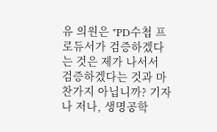유 의원은 "PD수첩 프로듀서가 검증하겠다는 것은 제가 나서서 검증하겠다는 것과 마찬가지 아닙니까? 기자나 저나, 생명공학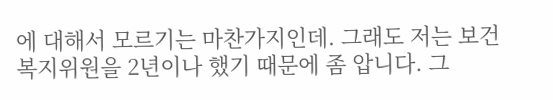에 대해서 모르기는 마찬가지인데. 그래도 저는 보건복지위원을 2년이나 했기 때문에 좀 압니다. 그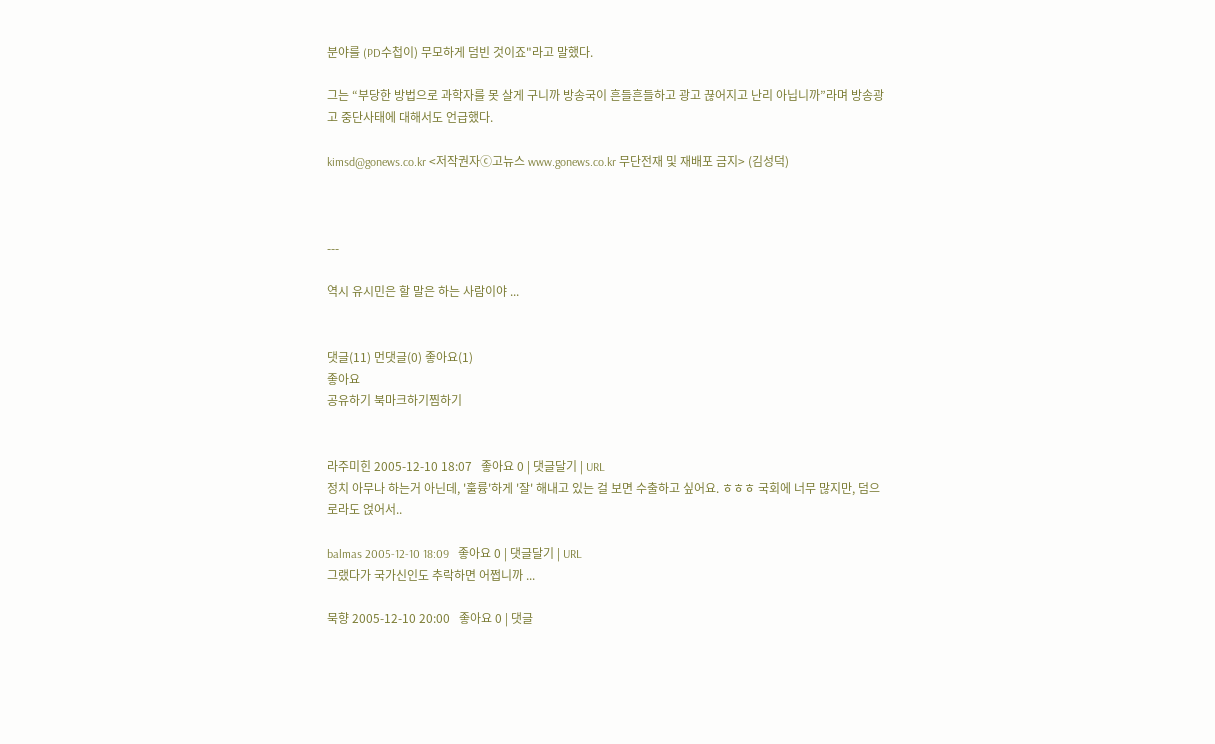분야를 (PD수첩이) 무모하게 덤빈 것이죠"라고 말했다.

그는 “부당한 방법으로 과학자를 못 살게 구니까 방송국이 흔들흔들하고 광고 끊어지고 난리 아닙니까”라며 방송광고 중단사태에 대해서도 언급했다.

kimsd@gonews.co.kr <저작권자ⓒ고뉴스 www.gonews.co.kr 무단전재 및 재배포 금지> (김성덕)



---

역시 유시민은 할 말은 하는 사람이야 ...


댓글(11) 먼댓글(0) 좋아요(1)
좋아요
공유하기 북마크하기찜하기


라주미힌 2005-12-10 18:07   좋아요 0 | 댓글달기 | URL
정치 아무나 하는거 아닌데, '훌륭'하게 '잘' 해내고 있는 걸 보면 수출하고 싶어요. ㅎㅎㅎ 국회에 너무 많지만, 덤으로라도 얹어서..

balmas 2005-12-10 18:09   좋아요 0 | 댓글달기 | URL
그랬다가 국가신인도 추락하면 어쩝니까 ...

묵향 2005-12-10 20:00   좋아요 0 | 댓글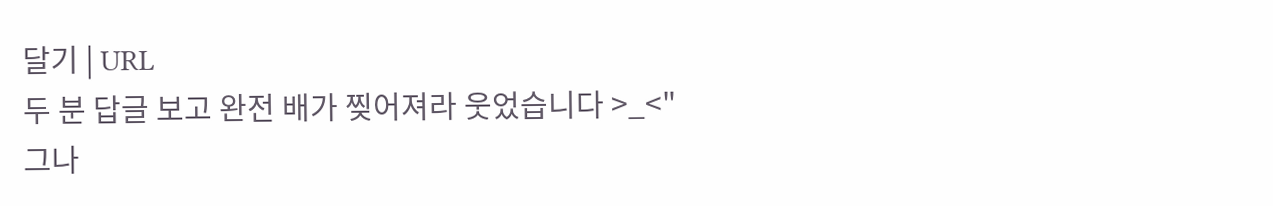달기 | URL
두 분 답글 보고 완전 배가 찢어져라 웃었습니다 >_<"
그나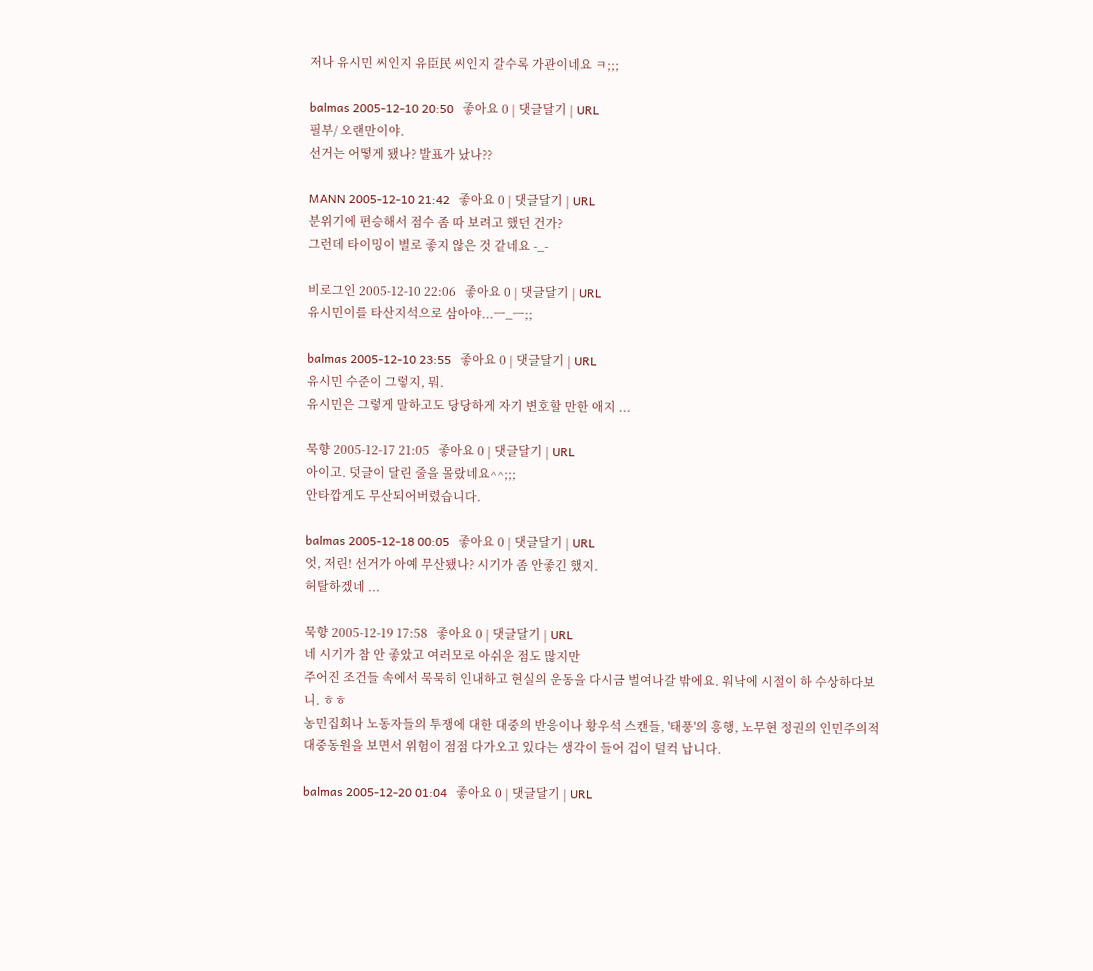저나 유시민 씨인지 유臣民 씨인지 갈수록 가관이네요 ㅋ;;;

balmas 2005-12-10 20:50   좋아요 0 | 댓글달기 | URL
필부/ 오랜만이야.
선거는 어떻게 됐나? 발표가 났나??

MANN 2005-12-10 21:42   좋아요 0 | 댓글달기 | URL
분위기에 편승해서 점수 좀 따 보려고 했던 건가?
그런데 타이밍이 별로 좋지 않은 것 같네요 -_-

비로그인 2005-12-10 22:06   좋아요 0 | 댓글달기 | URL
유시민이를 타산지석으로 삼아야...ㅡ_ㅡ;;

balmas 2005-12-10 23:55   좋아요 0 | 댓글달기 | URL
유시민 수준이 그렇지, 뭐.
유시민은 그렇게 말하고도 당당하게 자기 변호할 만한 애지 ...

묵향 2005-12-17 21:05   좋아요 0 | 댓글달기 | URL
아이고. 덧글이 달린 줄을 몰랐네요^^;;;
안타깝게도 무산되어버렸습니다.

balmas 2005-12-18 00:05   좋아요 0 | 댓글달기 | URL
엇, 저린! 선거가 아예 무산됐나? 시기가 좀 안좋긴 했지.
허탈하겠네 ...

묵향 2005-12-19 17:58   좋아요 0 | 댓글달기 | URL
네 시기가 참 안 좋았고 여러모로 아쉬운 점도 많지만
주어진 조건들 속에서 묵묵히 인내하고 현실의 운동을 다시금 벌여나갈 밖에요. 워낙에 시절이 하 수상하다보니. ㅎㅎ
농민집회나 노동자들의 투쟁에 대한 대중의 반응이나 황우석 스캔들, '태풍'의 흥행, 노무현 정권의 인민주의적 대중동원을 보면서 위험이 점점 다가오고 있다는 생각이 들어 겁이 덜컥 납니다.

balmas 2005-12-20 01:04   좋아요 0 | 댓글달기 | URL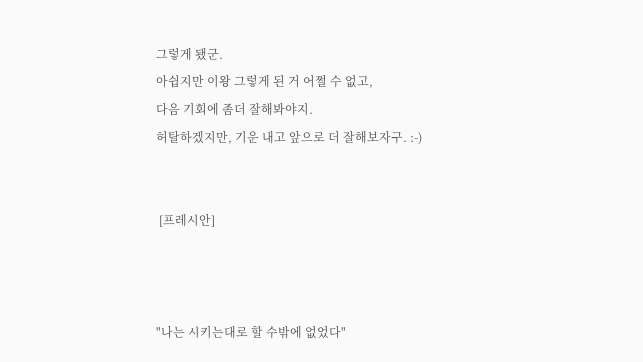그렇게 됐군.
아쉽지만 이왕 그렇게 된 거 어쩔 수 없고,
다음 기회에 좀더 잘해봐야지.
허탈하겠지만, 기운 내고 앞으로 더 잘해보자구. :-)


 [프레시안]



"나는 시키는대로 할 수밖에 없었다"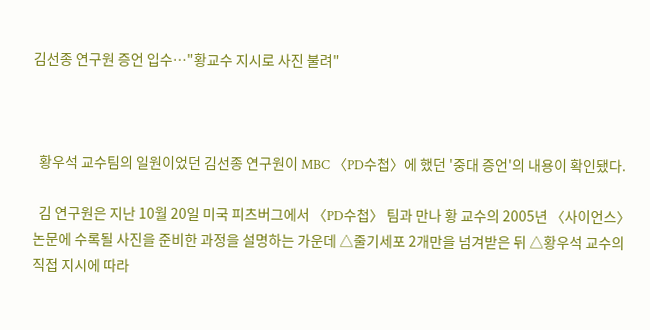김선종 연구원 증언 입수…"황교수 지시로 사진 불려"



  황우석 교수팀의 일원이었던 김선종 연구원이 MBC 〈PD수첩〉에 했던 '중대 증언'의 내용이 확인됐다.

  김 연구원은 지난 10월 20일 미국 피츠버그에서 〈PD수첩〉 팀과 만나 황 교수의 2005년 〈사이언스〉 논문에 수록될 사진을 준비한 과정을 설명하는 가운데 △줄기세포 2개만을 넘겨받은 뒤 △황우석 교수의 직접 지시에 따라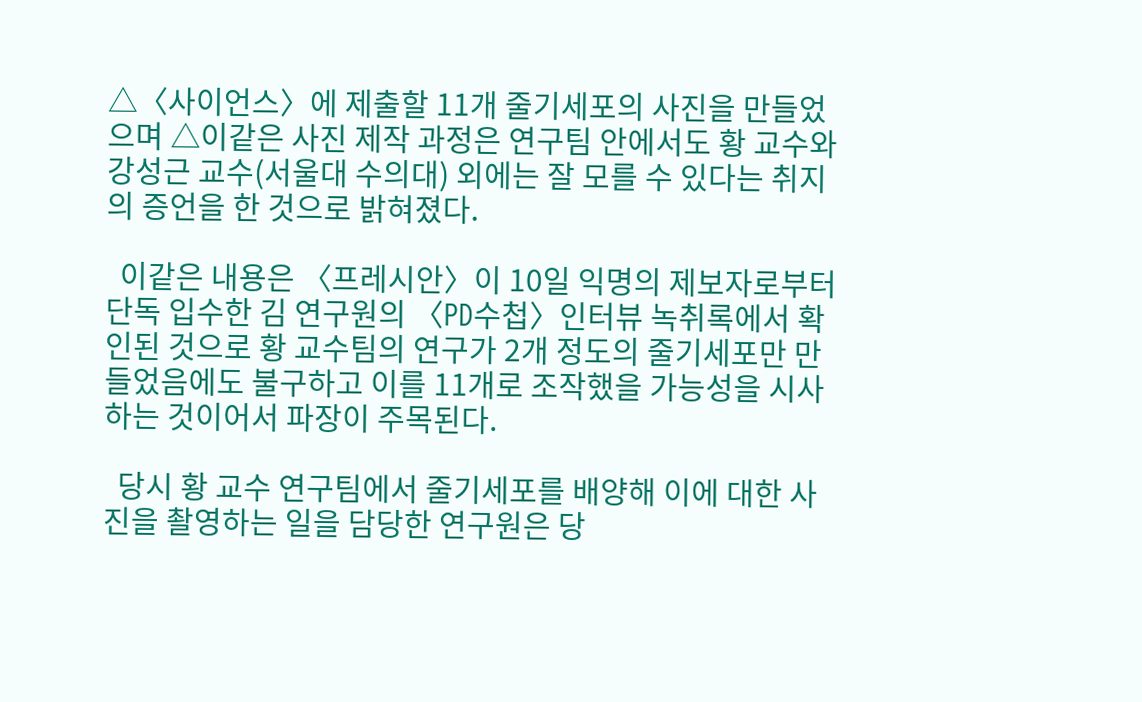△〈사이언스〉에 제출할 11개 줄기세포의 사진을 만들었으며 △이같은 사진 제작 과정은 연구팀 안에서도 황 교수와
강성근 교수(서울대 수의대) 외에는 잘 모를 수 있다는 취지의 증언을 한 것으로 밝혀졌다.

  이같은 내용은 〈프레시안〉이 10일 익명의 제보자로부터 단독 입수한 김 연구원의 〈PD수첩〉인터뷰 녹취록에서 확인된 것으로 황 교수팀의 연구가 2개 정도의 줄기세포만 만들었음에도 불구하고 이를 11개로 조작했을 가능성을 시사하는 것이어서 파장이 주목된다.

  당시 황 교수 연구팀에서 줄기세포를 배양해 이에 대한 사진을 촬영하는 일을 담당한 연구원은 당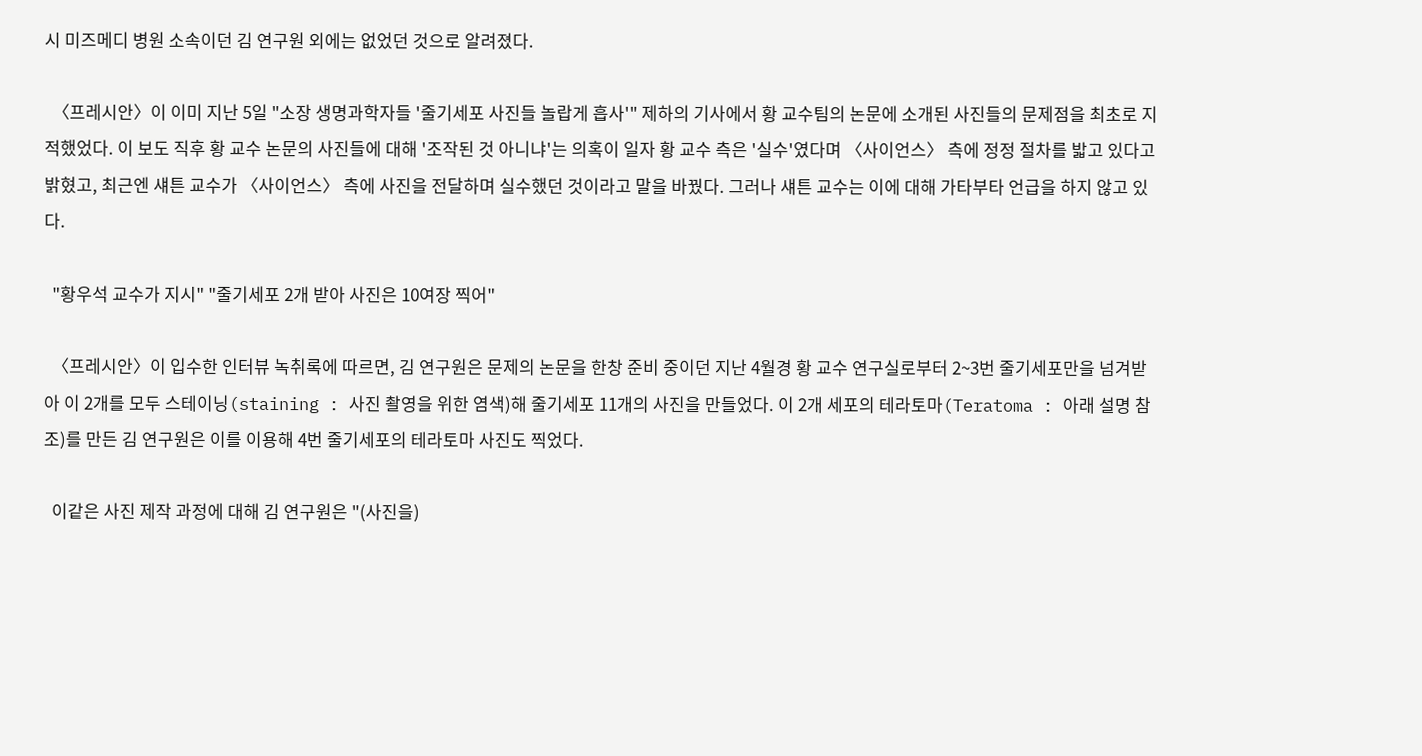시 미즈메디 병원 소속이던 김 연구원 외에는 없었던 것으로 알려졌다.

  〈프레시안〉이 이미 지난 5일 "소장 생명과학자들 '줄기세포 사진들 놀랍게 흡사'" 제하의 기사에서 황 교수팀의 논문에 소개된 사진들의 문제점을 최초로 지적했었다. 이 보도 직후 황 교수 논문의 사진들에 대해 '조작된 것 아니냐'는 의혹이 일자 황 교수 측은 '실수'였다며 〈사이언스〉 측에 정정 절차를 밟고 있다고 밝혔고, 최근엔 섀튼 교수가 〈사이언스〉 측에 사진을 전달하며 실수했던 것이라고 말을 바꿨다. 그러나 섀튼 교수는 이에 대해 가타부타 언급을 하지 않고 있다.

  "황우석 교수가 지시" "줄기세포 2개 받아 사진은 10여장 찍어"

  〈프레시안〉이 입수한 인터뷰 녹취록에 따르면, 김 연구원은 문제의 논문을 한창 준비 중이던 지난 4월경 황 교수 연구실로부터 2~3번 줄기세포만을 넘겨받아 이 2개를 모두 스테이닝(staining : 사진 촬영을 위한 염색)해 줄기세포 11개의 사진을 만들었다. 이 2개 세포의 테라토마(Teratoma : 아래 설명 참조)를 만든 김 연구원은 이를 이용해 4번 줄기세포의 테라토마 사진도 찍었다.

  이같은 사진 제작 과정에 대해 김 연구원은 "(사진을)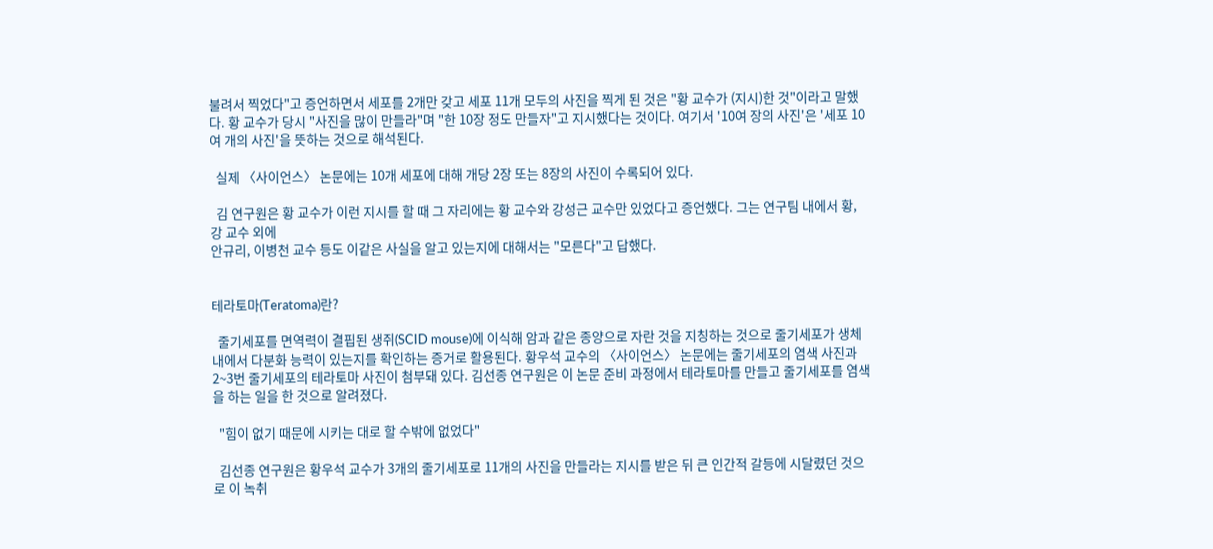불려서 찍었다"고 증언하면서 세포를 2개만 갖고 세포 11개 모두의 사진을 찍게 된 것은 "황 교수가 (지시)한 것"이라고 말했다. 황 교수가 당시 "사진을 많이 만들라"며 "한 10장 정도 만들자"고 지시했다는 것이다. 여기서 '10여 장의 사진'은 '세포 10여 개의 사진'을 뜻하는 것으로 해석된다.

  실제 〈사이언스〉 논문에는 10개 세포에 대해 개당 2장 또는 8장의 사진이 수록되어 있다.

  김 연구원은 황 교수가 이런 지시를 할 때 그 자리에는 황 교수와 강성근 교수만 있었다고 증언했다. 그는 연구팀 내에서 황, 강 교수 외에
안규리, 이병천 교수 등도 이같은 사실을 알고 있는지에 대해서는 "모른다"고 답했다.


테라토마(Teratoma)란?

  줄기세포를 면역력이 결핍된 생쥐(SCID mouse)에 이식해 암과 같은 종양으로 자란 것을 지칭하는 것으로 줄기세포가 생체 내에서 다분화 능력이 있는지를 확인하는 증거로 활용된다. 황우석 교수의 〈사이언스〉 논문에는 줄기세포의 염색 사진과 2~3번 줄기세포의 테라토마 사진이 첨부돼 있다. 김선종 연구원은 이 논문 준비 과정에서 테라토마를 만들고 줄기세포를 염색을 하는 일을 한 것으로 알려졌다.

  "힘이 없기 때문에 시키는 대로 할 수밖에 없었다"

  김선종 연구원은 황우석 교수가 3개의 줄기세포로 11개의 사진을 만들라는 지시를 받은 뒤 큰 인간적 갈등에 시달렸던 것으로 이 녹취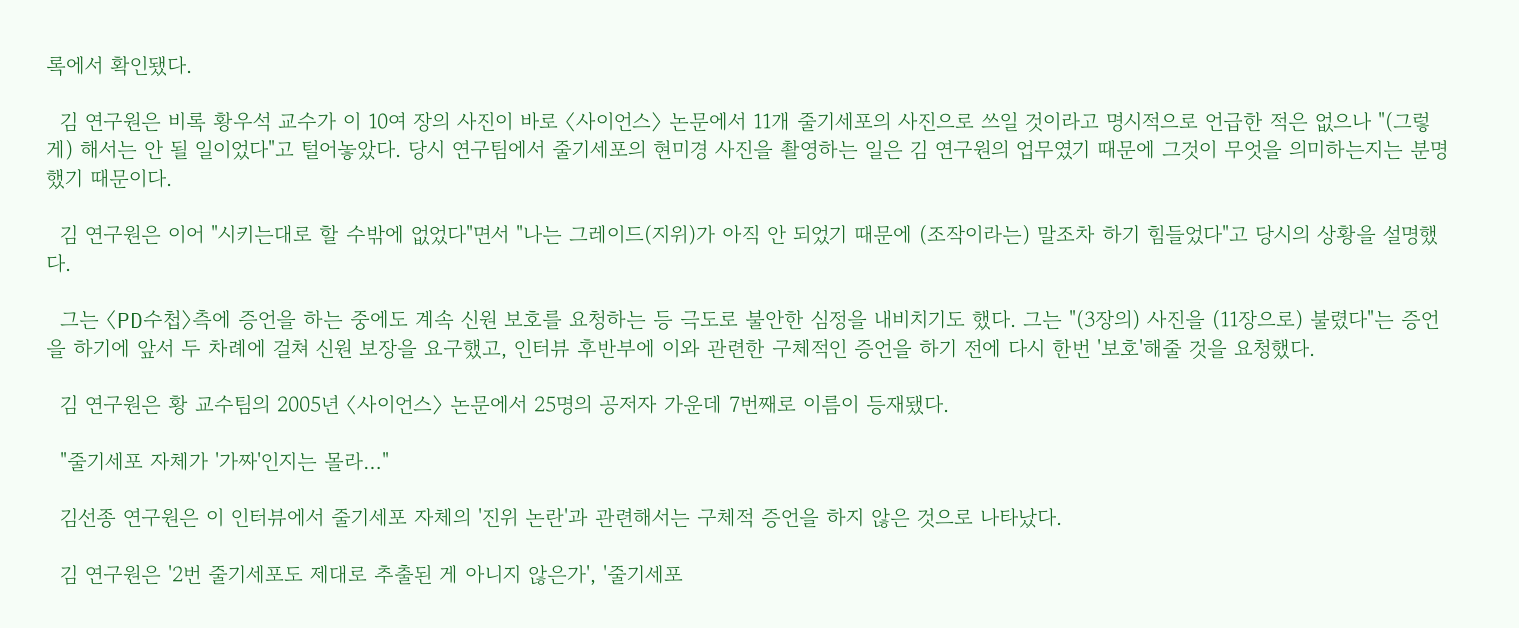록에서 확인됐다.

  김 연구원은 비록 황우석 교수가 이 10여 장의 사진이 바로 〈사이언스〉 논문에서 11개 줄기세포의 사진으로 쓰일 것이라고 명시적으로 언급한 적은 없으나 "(그렇게) 해서는 안 될 일이었다"고 털어놓았다. 당시 연구팀에서 줄기세포의 현미경 사진을 촬영하는 일은 김 연구원의 업무였기 때문에 그것이 무엇을 의미하는지는 분명했기 때문이다.

  김 연구원은 이어 "시키는대로 할 수밖에 없었다"면서 "나는 그레이드(지위)가 아직 안 되었기 때문에 (조작이라는) 말조차 하기 힘들었다"고 당시의 상황을 설명했다.

  그는 〈PD수첩〉측에 증언을 하는 중에도 계속 신원 보호를 요청하는 등 극도로 불안한 심정을 내비치기도 했다. 그는 "(3장의) 사진을 (11장으로) 불렸다"는 증언을 하기에 앞서 두 차례에 걸쳐 신원 보장을 요구했고, 인터뷰 후반부에 이와 관련한 구체적인 증언을 하기 전에 다시 한번 '보호'해줄 것을 요청했다.

  김 연구원은 황 교수팀의 2005년 〈사이언스〉 논문에서 25명의 공저자 가운데 7번째로 이름이 등재됐다.

  "줄기세포 자체가 '가짜'인지는 몰라…"

  김선종 연구원은 이 인터뷰에서 줄기세포 자체의 '진위 논란'과 관련해서는 구체적 증언을 하지 않은 것으로 나타났다.

  김 연구원은 '2번 줄기세포도 제대로 추출된 게 아니지 않은가', '줄기세포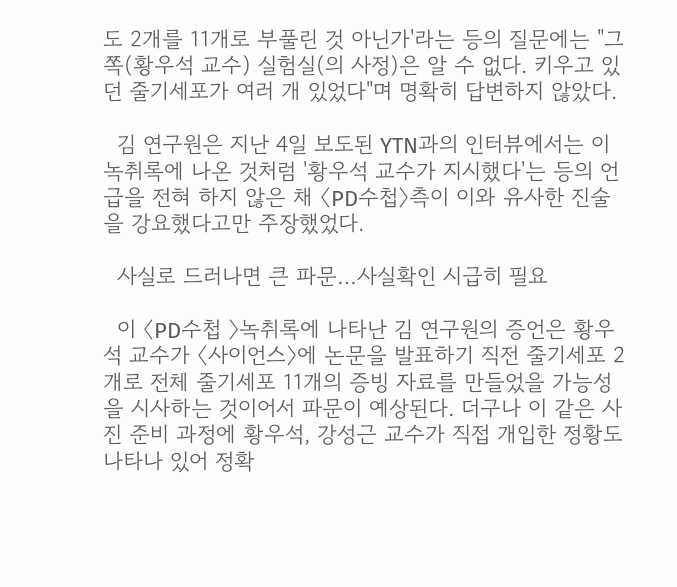도 2개를 11개로 부풀린 것 아닌가'라는 등의 질문에는 "그 쪽(황우석 교수) 실험실(의 사정)은 알 수 없다. 키우고 있던 줄기세포가 여러 개 있었다"며 명확히 답변하지 않았다.

  김 연구원은 지난 4일 보도된 YTN과의 인터뷰에서는 이 녹취록에 나온 것처럼 '황우석 교수가 지시했다'는 등의 언급을 전혀 하지 않은 채 〈PD수첩〉측이 이와 유사한 진술을 강요했다고만 주장했었다.

  사실로 드러나면 큰 파문…사실확인 시급히 필요

  이 〈PD수첩 〉녹취록에 나타난 김 연구원의 증언은 황우석 교수가 〈사이언스〉에 논문을 발표하기 직전 줄기세포 2개로 전체 줄기세포 11개의 증빙 자료를 만들었을 가능성을 시사하는 것이어서 파문이 예상된다. 더구나 이 같은 사진 준비 과정에 황우석, 강성근 교수가 직접 개입한 정황도 나타나 있어 정확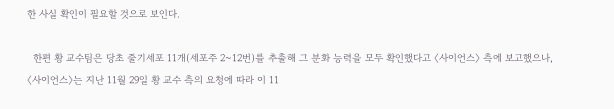한 사실 확인이 필요할 것으로 보인다.

  한편 황 교수팀은 당초 줄기세포 11개(세포주 2~12번)를 추출해 그 분화 능력을 모두 확인했다고 〈사이언스〉 측에 보고했으나, 〈사이언스〉는 지난 11월 29일 황 교수 측의 요청에 따라 이 11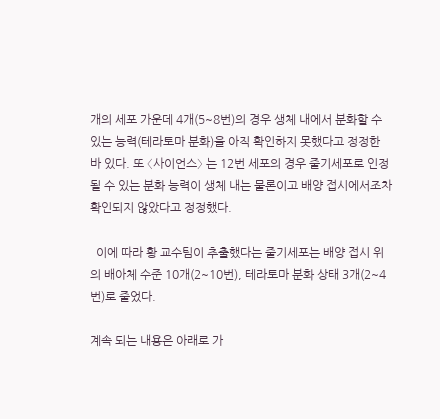개의 세포 가운데 4개(5~8번)의 경우 생체 내에서 분화할 수 있는 능력(테라토마 분화)을 아직 확인하지 못했다고 정정한 바 있다. 또 〈사이언스〉 는 12번 세포의 경우 줄기세포로 인정될 수 있는 분화 능력이 생체 내는 물론이고 배양 접시에서조차 확인되지 않았다고 정정했다.

  이에 따라 황 교수팀이 추출했다는 줄기세포는 배양 접시 위의 배아체 수준 10개(2~10번), 테라토마 분화 상태 3개(2~4번)로 줄었다.

계속 되는 내용은 아래로 가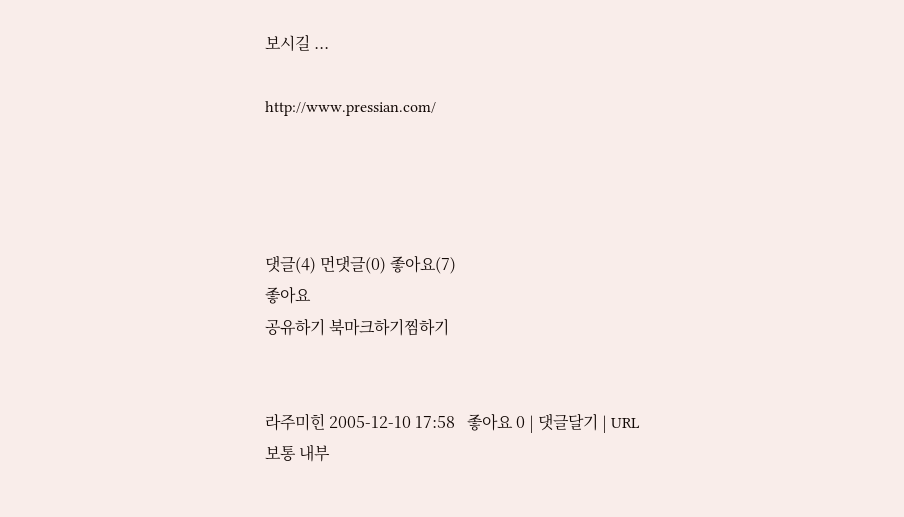보시길 ...

http://www.pressian.com/




댓글(4) 먼댓글(0) 좋아요(7)
좋아요
공유하기 북마크하기찜하기


라주미힌 2005-12-10 17:58   좋아요 0 | 댓글달기 | URL
보통 내부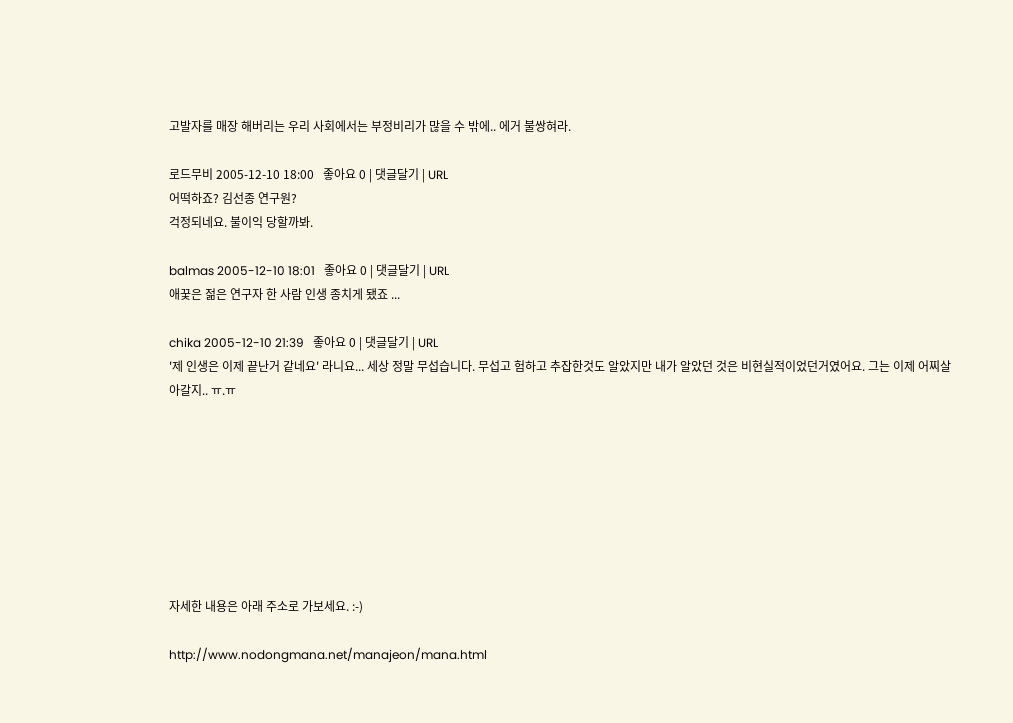고발자를 매장 해버리는 우리 사회에서는 부정비리가 많을 수 밖에.. 에거 불쌍혀라.

로드무비 2005-12-10 18:00   좋아요 0 | 댓글달기 | URL
어떡하죠? 김선종 연구원?
걱정되네요. 불이익 당할까봐.

balmas 2005-12-10 18:01   좋아요 0 | 댓글달기 | URL
애꿏은 젊은 연구자 한 사람 인생 종치게 됐죠 ...

chika 2005-12-10 21:39   좋아요 0 | 댓글달기 | URL
'제 인생은 이제 끝난거 같네요' 라니요... 세상 정말 무섭습니다. 무섭고 험하고 추잡한것도 알았지만 내가 알았던 것은 비현실적이었던거였어요. 그는 이제 어찌살아갈지.. ㅠ.ㅠ








자세한 내용은 아래 주소로 가보세요. :-)

http://www.nodongmana.net/manajeon/mana.html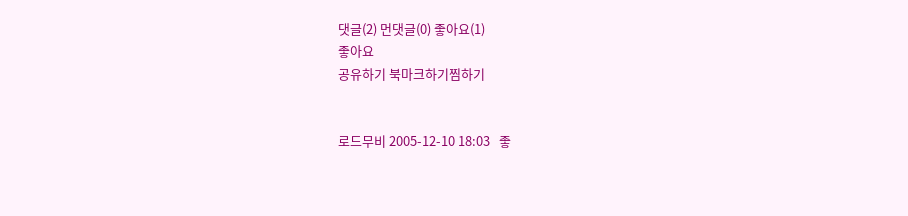댓글(2) 먼댓글(0) 좋아요(1)
좋아요
공유하기 북마크하기찜하기


로드무비 2005-12-10 18:03   좋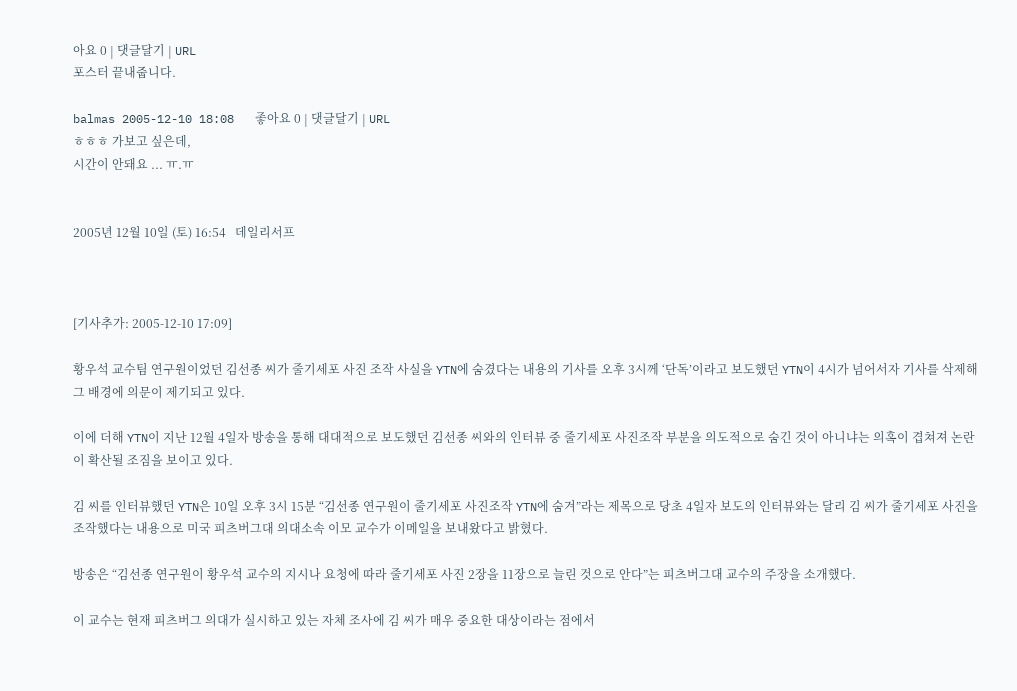아요 0 | 댓글달기 | URL
포스터 끝내줍니다.

balmas 2005-12-10 18:08   좋아요 0 | 댓글달기 | URL
ㅎㅎㅎ 가보고 싶은데,
시간이 안돼요 ... ㅠ.ㅠ


2005년 12월 10일 (토) 16:54   데일리서프



[기사추가: 2005-12-10 17:09]

황우석 교수팀 연구원이었던 김선종 씨가 줄기세포 사진 조작 사실을 YTN에 숨겼다는 내용의 기사를 오후 3시께 ‘단독’이라고 보도했던 YTN이 4시가 넘어서자 기사를 삭제해 그 배경에 의문이 제기되고 있다.

이에 더해 YTN이 지난 12월 4일자 방송을 통해 대대적으로 보도했던 김선종 씨와의 인터뷰 중 줄기세포 사진조작 부분을 의도적으로 숨긴 것이 아니냐는 의혹이 겹쳐져 논란이 확산될 조짐을 보이고 있다.

김 씨를 인터뷰했던 YTN은 10일 오후 3시 15분 “김선종 연구원이 줄기세포 사진조작 YTN에 숨겨”라는 제목으로 당초 4일자 보도의 인터뷰와는 달리 김 씨가 줄기세포 사진을 조작했다는 내용으로 미국 피츠버그대 의대소속 이모 교수가 이메일을 보내왔다고 밝혔다.

방송은 “김선종 연구원이 황우석 교수의 지시나 요청에 따라 줄기세포 사진 2장을 11장으로 늘린 것으로 안다”는 피츠버그대 교수의 주장을 소개했다.

이 교수는 현재 피츠버그 의대가 실시하고 있는 자체 조사에 김 씨가 매우 중요한 대상이라는 점에서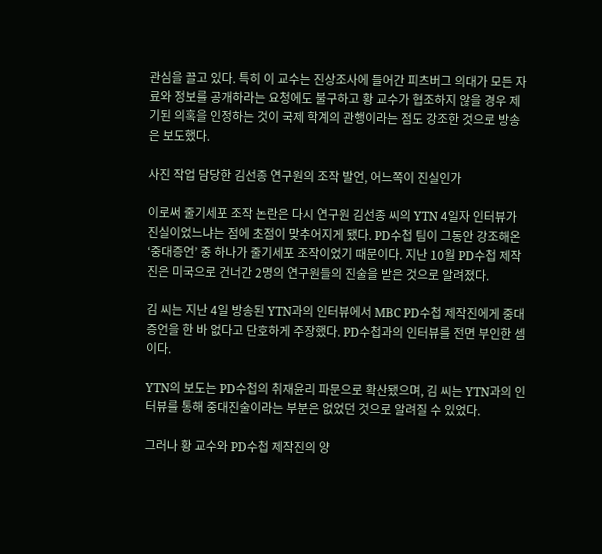관심을 끌고 있다. 특히 이 교수는 진상조사에 들어간 피츠버그 의대가 모든 자료와 정보를 공개하라는 요청에도 불구하고 황 교수가 협조하지 않을 경우 제기된 의혹을 인정하는 것이 국제 학계의 관행이라는 점도 강조한 것으로 방송은 보도했다.

사진 작업 담당한 김선종 연구원의 조작 발언, 어느쪽이 진실인가

이로써 줄기세포 조작 논란은 다시 연구원 김선종 씨의 YTN 4일자 인터뷰가 진실이었느냐는 점에 초점이 맞추어지게 됐다. PD수첩 팀이 그동안 강조해온 ‘중대증언’ 중 하나가 줄기세포 조작이었기 때문이다. 지난 10월 PD수첩 제작진은 미국으로 건너간 2명의 연구원들의 진술을 받은 것으로 알려졌다.

김 씨는 지난 4일 방송된 YTN과의 인터뷰에서 MBC PD수첩 제작진에게 중대 증언을 한 바 없다고 단호하게 주장했다. PD수첩과의 인터뷰를 전면 부인한 셈이다.

YTN의 보도는 PD수첩의 취재윤리 파문으로 확산됐으며, 김 씨는 YTN과의 인터뷰를 통해 중대진술이라는 부분은 없었던 것으로 알려질 수 있었다.

그러나 황 교수와 PD수첩 제작진의 양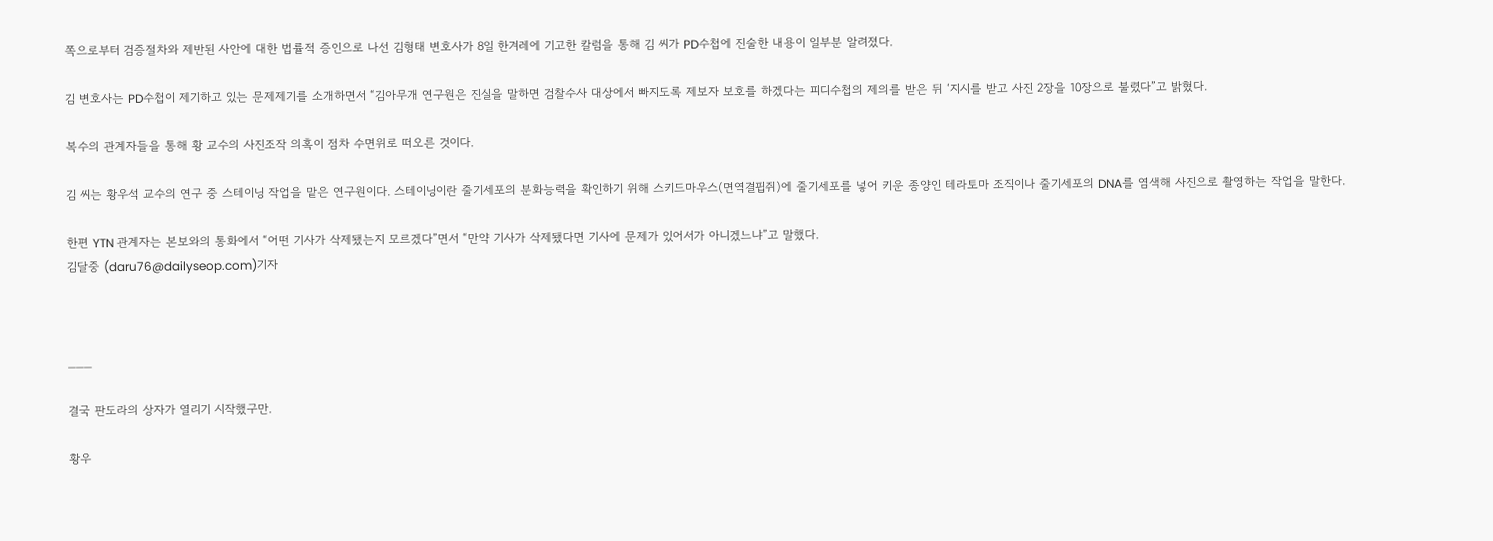쪽으로부터 검증절차와 제반된 사안에 대한 법률적 증인으로 나선 김형태 변호사가 8일 한겨레에 기고한 칼럼을 통해 김 씨가 PD수첩에 진술한 내용이 일부분 알려졌다.

김 변호사는 PD수첩이 제기하고 있는 문제제기를 소개하면서 “김아무개 연구원은 진실을 말하면 검찰수사 대상에서 빠지도록 제보자 보호를 하겠다는 피디수첩의 제의를 받은 뒤 ‘지시를 받고 사진 2장을 10장으로 불렸다”고 밝혔다.

복수의 관계자들을 통해 황 교수의 사진조작 의혹이 점차 수면위로 떠오른 것이다.

김 씨는 황우석 교수의 연구 중 스테이닝 작업을 맡은 연구원이다. 스테이닝이란 줄기세포의 분화능력을 확인하기 위해 스키드마우스(면역결핍쥐)에 줄기세포를 넣어 키운 종양인 테라토마 조직이나 줄기세포의 DNA를 염색해 사진으로 촬영하는 작업을 말한다.

한편 YTN 관계자는 본보와의 통화에서 “어떤 기사가 삭제됐는지 모르겠다”면서 “만약 기사가 삭제됐다면 기사에 문제가 있어서가 아니겠느냐”고 말했다.
김달중 (daru76@dailyseop.com)기자



___

결국 판도라의 상자가 열리기 시작했구만.

황우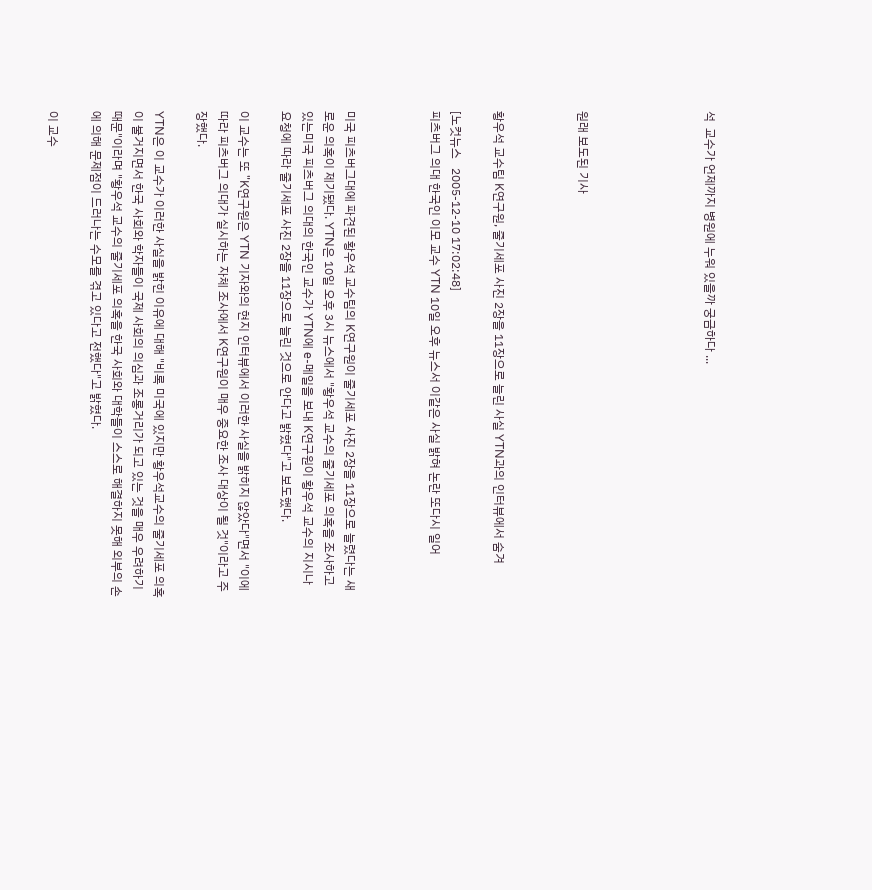석  교수가 언제까지 병원에 누워 있을까 궁금하다 ...





원래 보도된 기사



황우석 교수팀 K연구원, 줄기세포 사진 2장을 11장으로 늘린 사실 YTN과의 인터뷰에서 숨겨

[노컷뉴스   2005-12-10 17:02:48]
피츠버그 의대 한국인 이모 교수 YTN 10일 오후 뉴스서 이같은 사실 밝혀 논란 또다시 일어



미국 피츠버그대에 파견된 황우석 교수팀의 K연구원이 줄기세포 사진 2장을 11장으로 늘렸다는 새로운 의혹이 제기됐다. YTN은 10일 오후 3시 뉴스에서 "황우석 교수의 줄기세포 의혹을 조사하고 있는미국 피츠버그 의대의 한국인 교수가 YTN에 e-메일을 보내 K연구원이 황우석 교수의 지시나 요청에 따라 줄기세포 사진 2장을 11장으로 늘린 것으로 안다고 밝혔다"고 보도했다.

이 교수는 또 "K연구원은 YTN 기자와의 현지 인터뷰에서 이러한 사실을 밝히지 않았다"면서 "이에 따라 피츠버그 의대가 실시하는 자체 조사에서 K연구원이 매우 중요한 조사 대상이 될 것"이라고 주장했다.

YTN은 이 교수가 이러한 사실을 밝힌 이유에 대해 "비록 미국에 있지만 황우석교수의 줄기세포 의혹이 불거지면서 한국 사회와 학자들이 국제 사회의 의심과 조롱거리가 되고 있는 것을 매우 우려하기 때문"이라며 "황우석 교수의 줄기세포 의혹을 한국 사회와 대학들이 스스로 해결하지 못해 외부의 손에 의해 문제점이 드러나는 수모를 겪고 있다고 전했다"고 밝혔다.

이 교수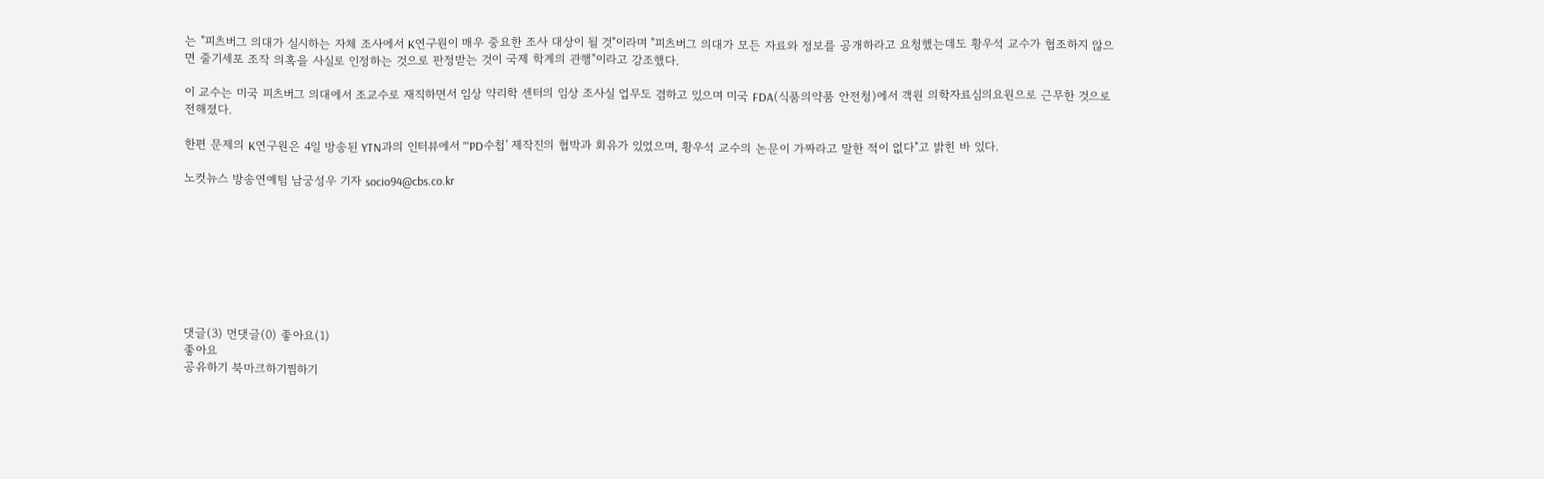는 "피츠버그 의대가 실시하는 자체 조사에서 K연구원이 매우 중요한 조사 대상이 될 것"이라며 "피츠버그 의대가 모든 자료와 정보를 공개하라고 요청했는데도 황우석 교수가 협조하지 않으면 줄기세포 조작 의혹을 사실로 인정하는 것으로 판정받는 것이 국제 학계의 관행"이라고 강조했다.

이 교수는 미국 피츠버그 의대에서 조교수로 재직하면서 임상 약리학 센터의 임상 조사실 업무도 겸하고 있으며 미국 FDA(식품의약품 안전청)에서 객원 의학자료심의요원으로 근무한 것으로 전해졌다.

한편 문제의 K연구원은 4일 방송된 YTN과의 인터뷰에서 "'PD수첩' 제작진의 협박과 회유가 있었으며, 황우석 교수의 논문이 가짜라고 말한 적이 없다"고 밝힌 바 있다.

노컷뉴스 방송연예팀 남궁성우 기자 socio94@cbs.co.kr








댓글(3) 먼댓글(0) 좋아요(1)
좋아요
공유하기 북마크하기찜하기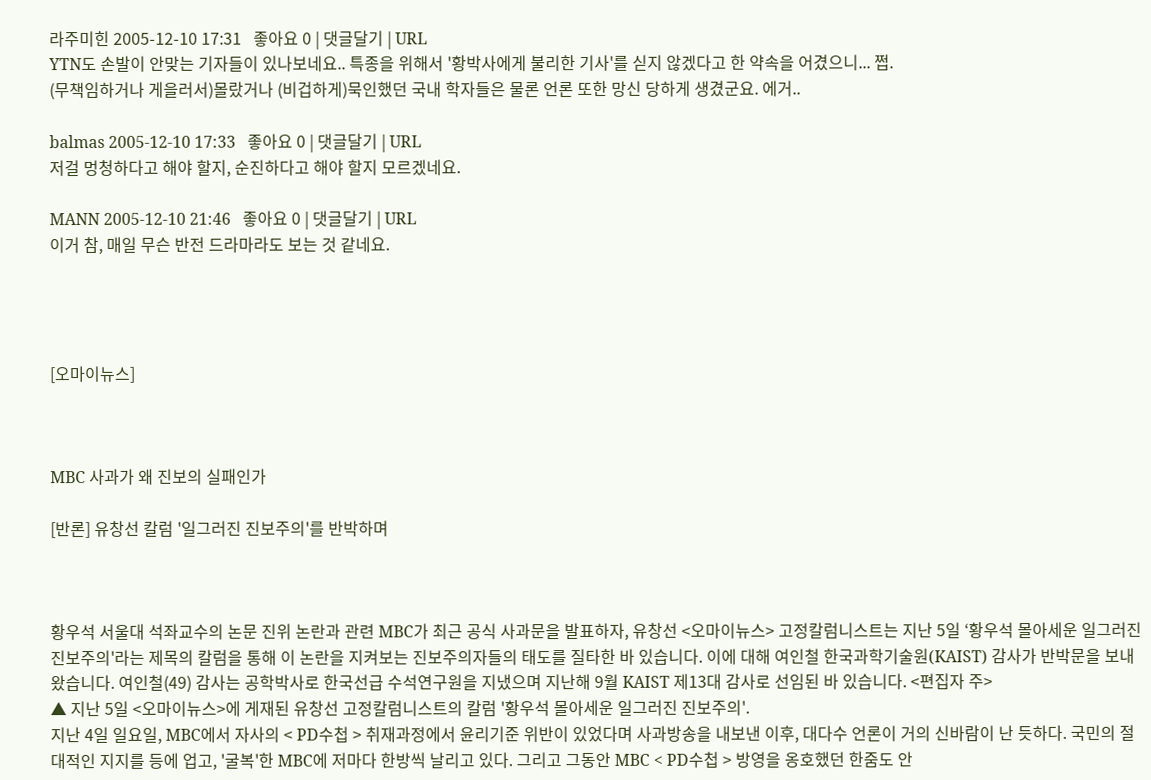라주미힌 2005-12-10 17:31   좋아요 0 | 댓글달기 | URL
YTN도 손발이 안맞는 기자들이 있나보네요.. 특종을 위해서 '황박사에게 불리한 기사'를 싣지 않겠다고 한 약속을 어겼으니... 쩝.
(무책임하거나 게을러서)몰랐거나 (비겁하게)묵인했던 국내 학자들은 물론 언론 또한 망신 당하게 생겼군요. 에거..

balmas 2005-12-10 17:33   좋아요 0 | 댓글달기 | URL
저걸 멍청하다고 해야 할지, 순진하다고 해야 할지 모르겠네요.

MANN 2005-12-10 21:46   좋아요 0 | 댓글달기 | URL
이거 참, 매일 무슨 반전 드라마라도 보는 것 같네요.




[오마이뉴스]



MBC 사과가 왜 진보의 실패인가

[반론] 유창선 칼럼 '일그러진 진보주의'를 반박하며



황우석 서울대 석좌교수의 논문 진위 논란과 관련 MBC가 최근 공식 사과문을 발표하자, 유창선 <오마이뉴스> 고정칼럼니스트는 지난 5일 ‘황우석 몰아세운 일그러진 진보주의'라는 제목의 칼럼을 통해 이 논란을 지켜보는 진보주의자들의 태도를 질타한 바 있습니다. 이에 대해 여인철 한국과학기술원(KAIST) 감사가 반박문을 보내왔습니다. 여인철(49) 감사는 공학박사로 한국선급 수석연구원을 지냈으며 지난해 9월 KAIST 제13대 감사로 선임된 바 있습니다. <편집자 주>
▲ 지난 5일 <오마이뉴스>에 게재된 유창선 고정칼럼니스트의 칼럼 '황우석 몰아세운 일그러진 진보주의'.
지난 4일 일요일, MBC에서 자사의 < PD수첩 > 취재과정에서 윤리기준 위반이 있었다며 사과방송을 내보낸 이후, 대다수 언론이 거의 신바람이 난 듯하다. 국민의 절대적인 지지를 등에 업고, '굴복'한 MBC에 저마다 한방씩 날리고 있다. 그리고 그동안 MBC < PD수첩 > 방영을 옹호했던 한줌도 안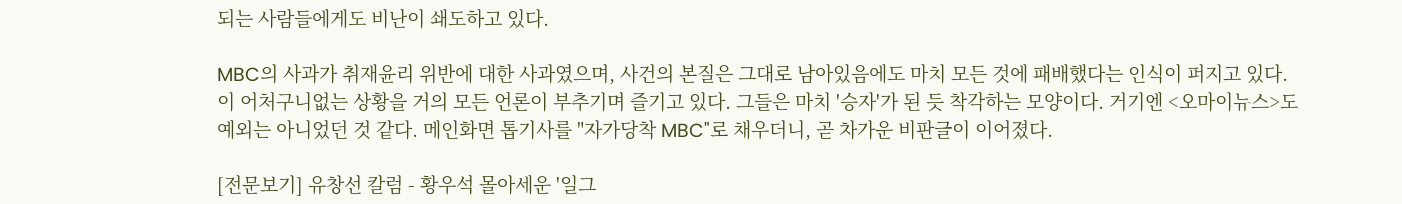되는 사람들에게도 비난이 쇄도하고 있다.

MBC의 사과가 취재윤리 위반에 대한 사과였으며, 사건의 본질은 그대로 남아있음에도 마치 모든 것에 패배했다는 인식이 퍼지고 있다. 이 어처구니없는 상황을 거의 모든 언론이 부추기며 즐기고 있다. 그들은 마치 '승자'가 된 듯 착각하는 모양이다. 거기엔 <오마이뉴스>도 예외는 아니었던 것 같다. 메인화면 톱기사를 "자가당착 MBC"로 채우더니, 곧 차가운 비판글이 이어졌다.

[전문보기] 유창선 칼럼 - 황우석 몰아세운 '일그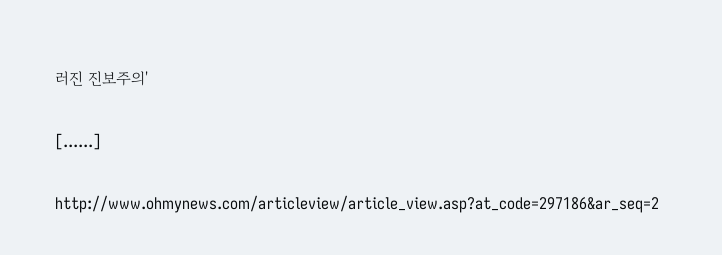러진 진보주의'

[......]

http://www.ohmynews.com/articleview/article_view.asp?at_code=297186&ar_seq=2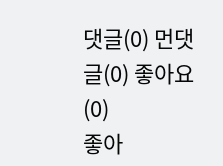댓글(0) 먼댓글(0) 좋아요(0)
좋아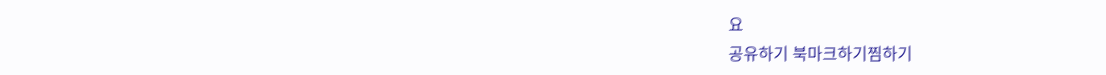요
공유하기 북마크하기찜하기